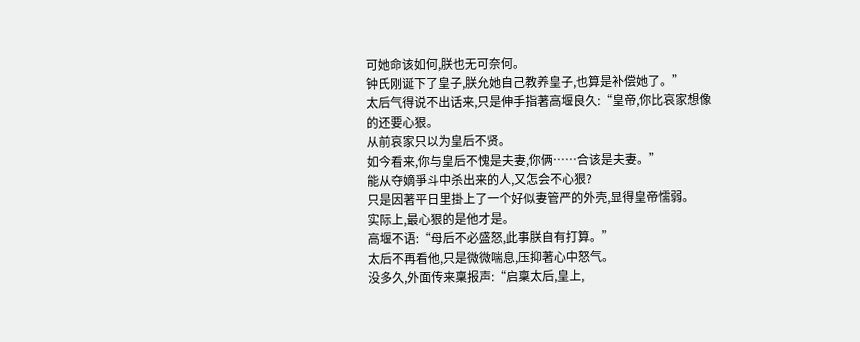可她命该如何,朕也无可奈何。
钟氏刚诞下了皇子,朕允她自己教养皇子,也算是补偿她了。”
太后气得说不出话来,只是伸手指著高堰良久:“皇帝,你比哀家想像的还要心狠。
从前哀家只以为皇后不贤。
如今看来,你与皇后不愧是夫妻,你俩……合该是夫妻。”
能从夺嫡爭斗中杀出来的人,又怎会不心狠?
只是因著平日里掛上了一个好似妻管严的外壳,显得皇帝懦弱。
实际上,最心狠的是他才是。
高堰不语:“母后不必盛怒,此事朕自有打算。”
太后不再看他,只是微微喘息,压抑著心中怒气。
没多久,外面传来稟报声:“启稟太后,皇上,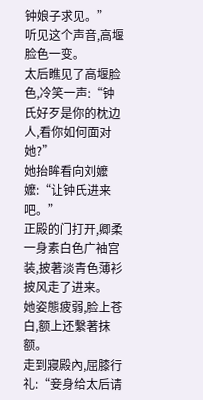钟娘子求见。”
听见这个声音,高堰脸色一变。
太后瞧见了高堰脸色,冷笑一声:“钟氏好歹是你的枕边人,看你如何面对她?”
她抬眸看向刘嬤嬤:“让钟氏进来吧。”
正殿的门打开,卿柔一身素白色广袖宫装,披著淡青色薄衫披风走了进来。
她姿態疲弱,脸上苍白,额上还繫著抹额。
走到寢殿內,屈膝行礼:“妾身给太后请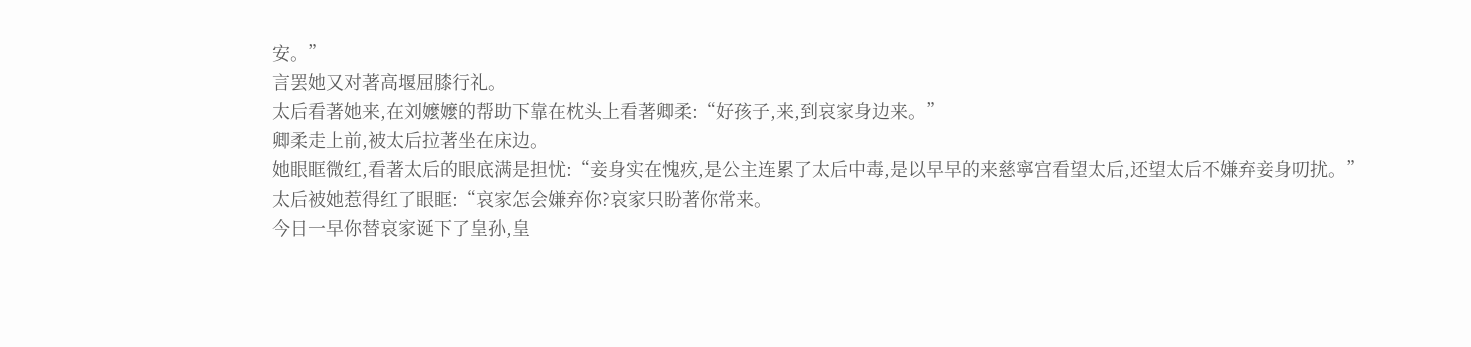安。”
言罢她又对著高堰屈膝行礼。
太后看著她来,在刘嬤嬤的帮助下靠在枕头上看著卿柔:“好孩子,来,到哀家身边来。”
卿柔走上前,被太后拉著坐在床边。
她眼眶微红,看著太后的眼底满是担忧:“妾身实在愧疚,是公主连累了太后中毒,是以早早的来慈寧宫看望太后,还望太后不嫌弃妾身叨扰。”
太后被她惹得红了眼眶:“哀家怎会嫌弃你?哀家只盼著你常来。
今日一早你替哀家诞下了皇孙,皇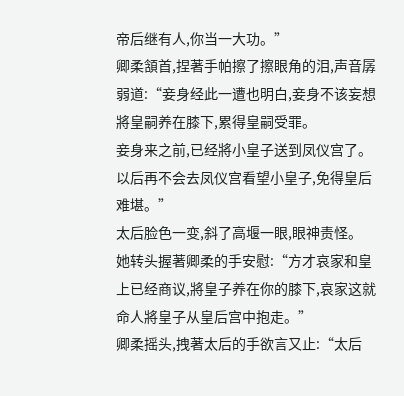帝后继有人,你当一大功。”
卿柔頷首,捏著手帕擦了擦眼角的泪,声音孱弱道:“妾身经此一遭也明白,妾身不该妄想將皇嗣养在膝下,累得皇嗣受罪。
妾身来之前,已经將小皇子送到凤仪宫了。
以后再不会去凤仪宫看望小皇子,免得皇后难堪。”
太后脸色一变,斜了高堰一眼,眼神责怪。
她转头握著卿柔的手安慰:“方才哀家和皇上已经商议,將皇子养在你的膝下,哀家这就命人將皇子从皇后宫中抱走。”
卿柔摇头,拽著太后的手欲言又止:“太后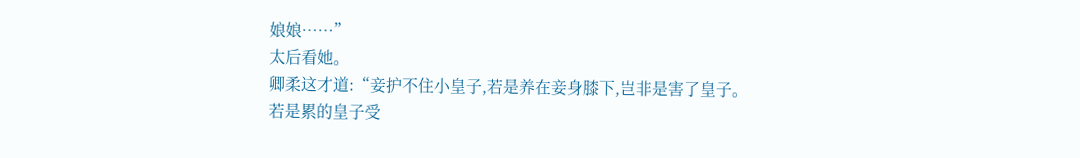娘娘……”
太后看她。
卿柔这才道:“妾护不住小皇子,若是养在妾身膝下,岂非是害了皇子。
若是累的皇子受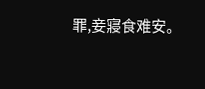罪,妾寢食难安。